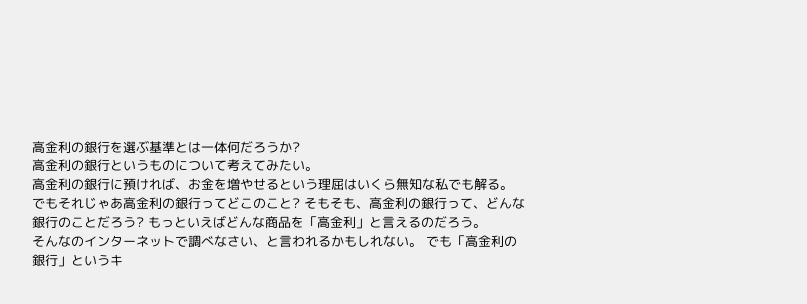高金利の銀行を選ぶ基準とは一体何だろうか?
高金利の銀行というものについて考えてみたい。
高金利の銀行に預ければ、お金を増やせるという理屈はいくら無知な私でも解る。
でもそれじゃあ高金利の銀行ってどこのこと? そもそも、高金利の銀行って、どんな銀行のことだろう? もっといえばどんな商品を「高金利」と言えるのだろう。
そんなのインターネットで調べなさい、と言われるかもしれない。 でも「高金利の銀行」というキ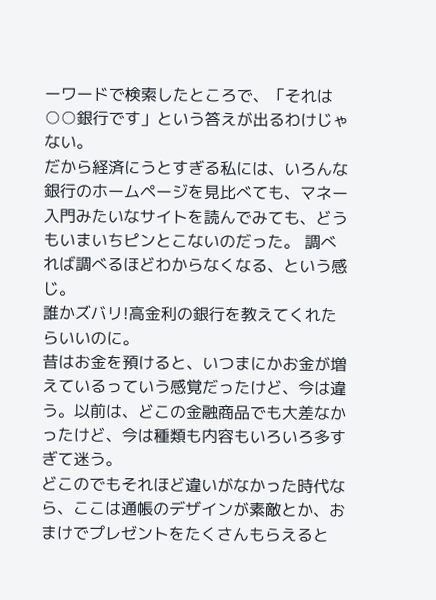ーワードで検索したところで、「それは○○銀行です」という答えが出るわけじゃない。
だから経済にうとすぎる私には、いろんな銀行のホームページを見比べても、マネー入門みたいなサイトを読んでみても、どうもいまいちピンとこないのだった。 調べれば調べるほどわからなくなる、という感じ。
誰かズバリ!高金利の銀行を教えてくれたらいいのに。
昔はお金を預けると、いつまにかお金が増えているっていう感覚だったけど、今は違う。以前は、どこの金融商品でも大差なかったけど、今は種類も内容もいろいろ多すぎて迷う。
どこのでもそれほど違いがなかった時代なら、ここは通帳のデザインが素敵とか、おまけでプレゼントをたくさんもらえると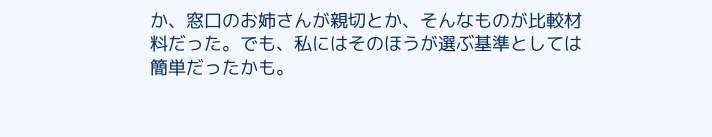か、窓口のお姉さんが親切とか、そんなものが比較材料だった。でも、私にはそのほうが選ぶ基準としては簡単だったかも。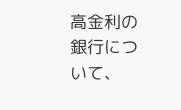高金利の銀行について、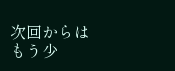次回からはもう少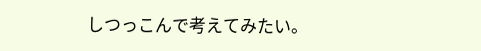しつっこんで考えてみたい。